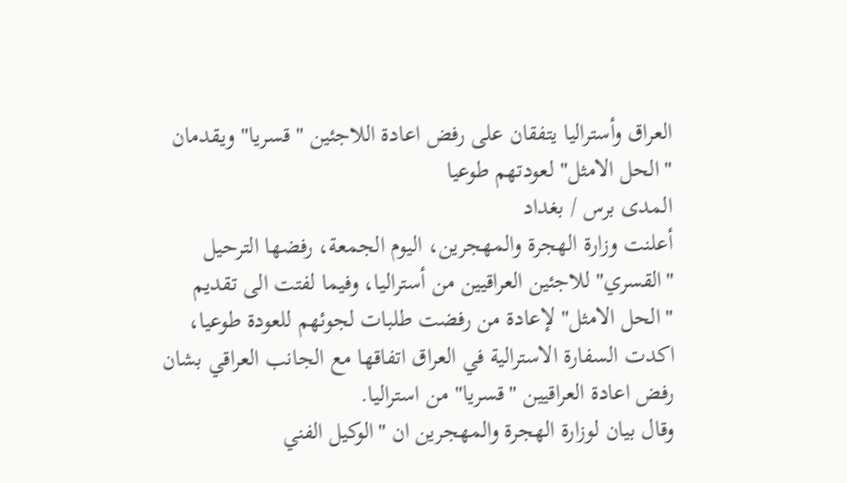العراق وأستراليا يتفقان على رفض اعادة اللاجئين "قسريا" ويقدمان "الحل الامثل" لعودتهم طوعيا
المدى برس / بغداد
أعلنت وزارة الهجرة والمهجرين، اليوم الجمعة، رفضها الترحيل "القسري" للاجئين العراقيين من أستراليا، وفيما لفتت الى تقديم "الحل الامثل" لإعادة من رفضت طلبات لجوئهم للعودة طوعيا، اكدت السفارة الاسترالية في العراق اتفاقها مع الجانب العراقي بشان رفض اعادة العراقيين "قسريا" من استراليا.
وقال بيان لوزارة الهجرة والمهجرين ان "الوكيل الفني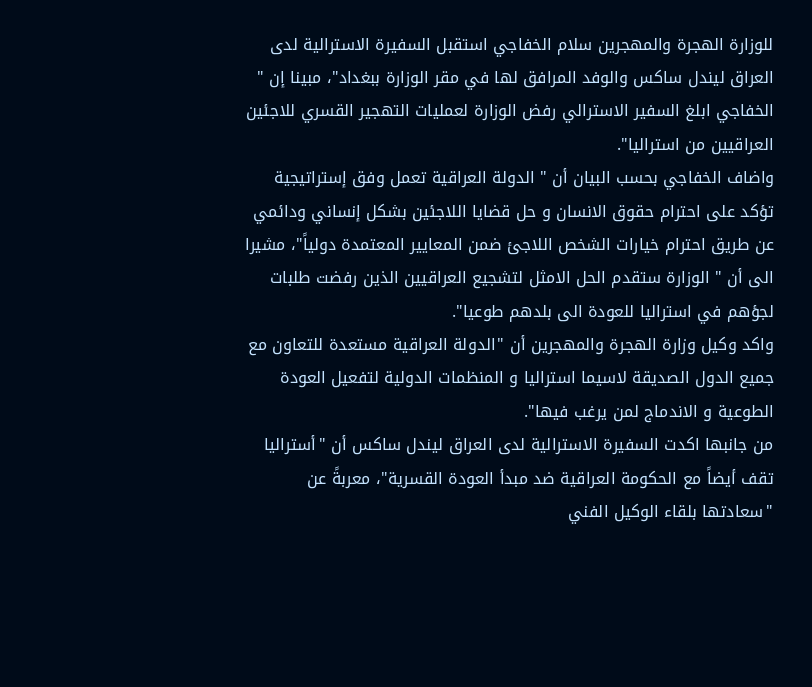للوزارة الهجرة والمهجرين سلام الخفاجي استقبل السفيرة الاسترالية لدى العراق ليندل ساكس والوفد المرافق لها في مقر الوزارة ببغداد"، مبينا إن " الخفاجي ابلغ السفير الاسترالي رفض الوزارة لعمليات التهجير القسري للاجئين العراقيين من استراليا".
واضاف الخفاجي بحسب البيان أن " الدولة العراقية تعمل وفق إستراتيجية تؤكد على احترام حقوق الانسان و حل قضايا اللاجئين بشكل إنساني ودائمي عن طريق احترام خيارات الشخص اللاجئ ضمن المعايير المعتمدة دولياً"، مشيرا الى أن " الوزارة ستقدم الحل الامثل لتشجيع العراقيين الذين رفضت طلبات لجؤهم في استراليا للعودة الى بلدهم طوعيا".
واكد وكيل وزارة الهجرة والمهجرين أن "الدولة العراقية مستعدة للتعاون مع جميع الدول الصديقة لاسيما استراليا و المنظمات الدولية لتفعيل العودة الطوعية و الاندماج لمن يرغب فيها".
من جانبها اكدت السفيرة الاسترالية لدى العراق ليندل ساكس أن "أستراليا تقف أيضاً مع الحكومة العراقية ضد مبدأ العودة القسرية"، معربةً عن "سعادتها بلقاء الوكيل الفني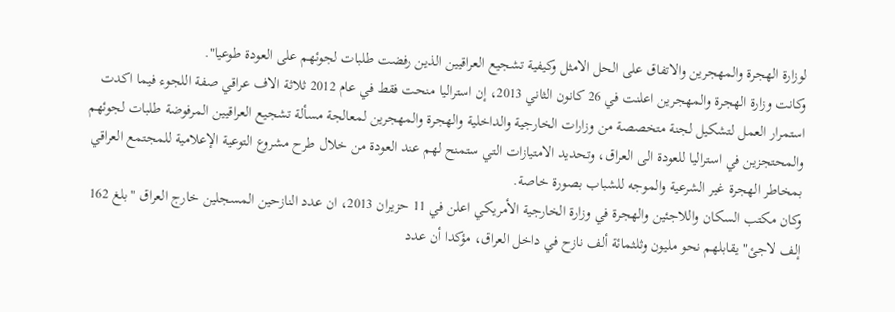لوزارة الهجرة والمهجرين والاتفاق على الحل الامثل وكيفية تشجيع العراقيين الذين رفضت طلبات لجوئهم على العودة طوعيا".
وكانت وزارة الهجرة والمهجرين اعلنت في 26 كانون الثاني 2013، إن استراليا منحت فقط في عام 2012 ثلاثة الاف عراقي صفة اللجوء فيما اكدت استمرار العمل لتشكيل لجنة متخصصة من وزارات الخارجية والداخلية والهجرة والمهجرين لمعالجة مسألة تشجيع العراقيين المرفوضة طلبات لجوئهم والمحتجزين في استراليا للعودة الى العراق، وتحديد الامتيازات التي ستمنح لهم عند العودة من خلال طرح مشروع التوعية الإعلامية للمجتمع العراقي بمخاطر الهجرة غير الشرعية والموجه للشباب بصورة خاصة.
وكان مكتب السكان واللاجئين والهجرة في وزارة الخارجية الأمريكي اعلن في 11 حزيران 2013، ان عدد النازحين المسجلين خارج العراق "بلغ 162 إلف لاجئ" يقابلهم نحو مليون وثلثمائة ألف نازح في داخل العراق، مؤكدا أن عدد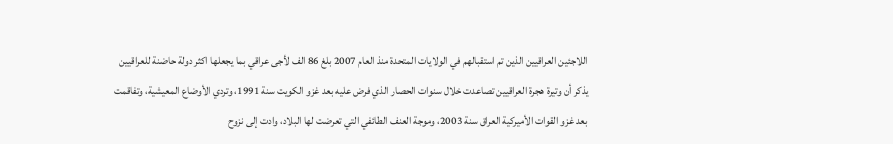اللاجئين العراقيين الذين تم استقبالهم في الولايات المتحدة منذ العام 2007 بلغ 86 الف لأجى عراقي بما يجعلها اكثر دولة حاضنة للعراقيين
يذكر أن وتيرة هجرة العراقيين تصاعدت خلال سنوات الحصار الذي فرض عليه بعد غزو الكويت سنة 1991، وتردي الأوضاع المعيشية، وتفاقمت بعد غزو القوات الأميركية العراق سنة 2003، وموجة العنف الطائفي التي تعرضت لها البلاد، وادت إلى نزوح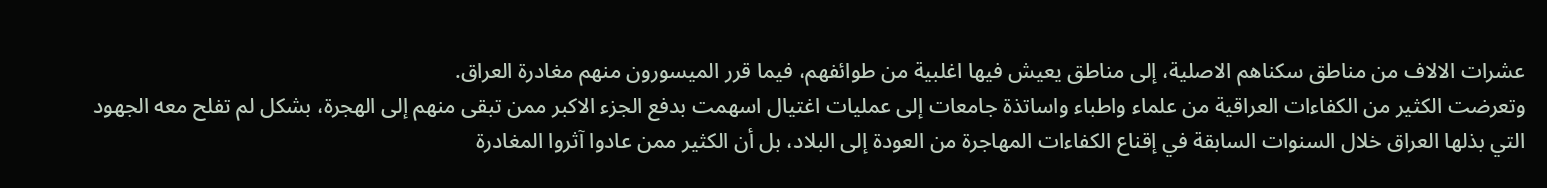عشرات الالاف من مناطق سكناهم الاصلية، إلى مناطق يعيش فيها اغلبية من طوائفهم، فيما قرر الميسورون منهم مغادرة العراق.
وتعرضت الكثير من الكفاءات العراقية من علماء واطباء واساتذة جامعات إلى عمليات اغتيال اسهمت بدفع الجزء الاكبر ممن تبقى منهم إلى الهجرة، بشكل لم تفلح معه الجهود التي بذلها العراق خلال السنوات السابقة في إقناع الكفاءات المهاجرة من العودة إلى البلاد، بل أن الكثير ممن عادوا آثروا المغادرة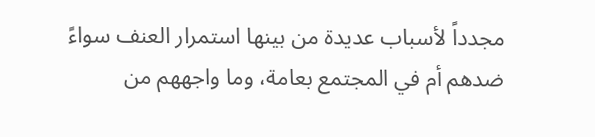مجدداً لأسباب عديدة من بينها استمرار العنف سواءً ضدهم أم في المجتمع بعامة، وما واجههم من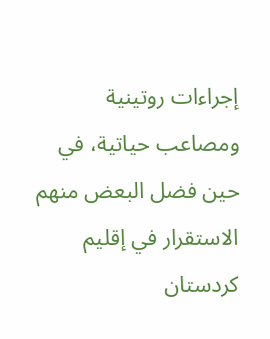إجراءات روتينية ومصاعب حياتية، في حين فضل البعض منهم الاستقرار في إقليم كردستان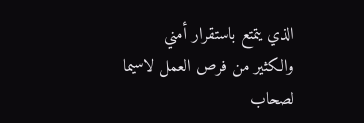الذي يتمتع باستقرار أمني والكثير من فرص العمل لاسيما لصحاب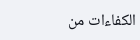الكفاءات من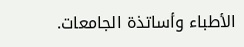الأطباء وأساتذة الجامعات.